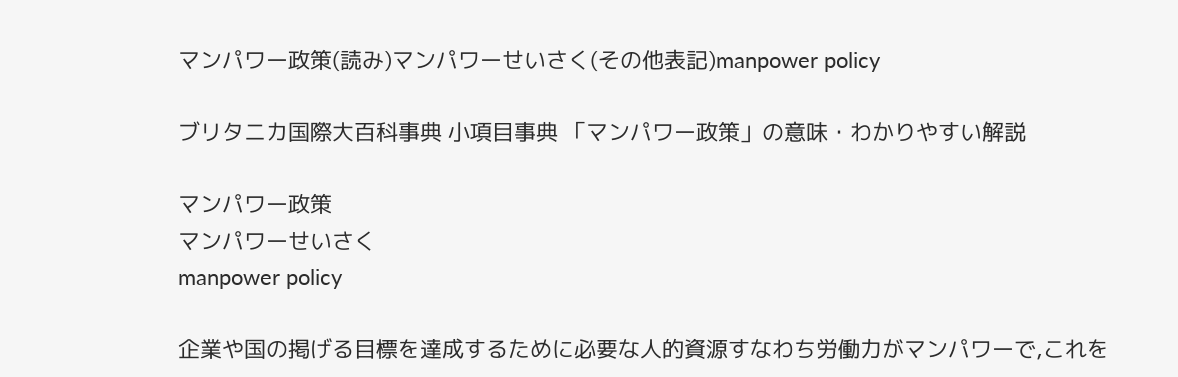マンパワー政策(読み)マンパワーせいさく(その他表記)manpower policy

ブリタニカ国際大百科事典 小項目事典 「マンパワー政策」の意味・わかりやすい解説

マンパワー政策
マンパワーせいさく
manpower policy

企業や国の掲げる目標を達成するために必要な人的資源すなわち労働力がマンパワーで,これを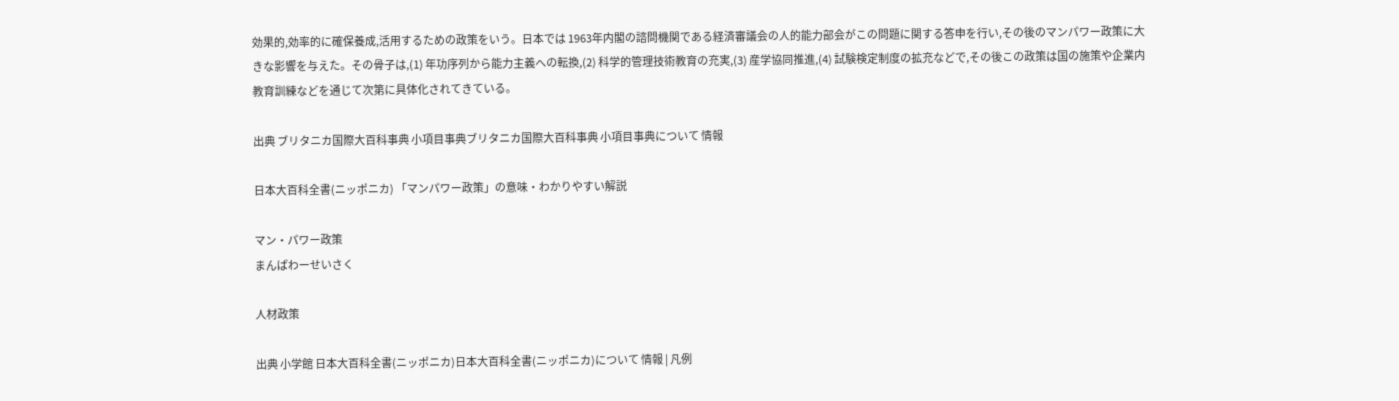効果的,効率的に確保養成,活用するための政策をいう。日本では 1963年内閣の諮問機関である経済審議会の人的能力部会がこの問題に関する答申を行い,その後のマンパワー政策に大きな影響を与えた。その骨子は,(1) 年功序列から能力主義への転換,(2) 科学的管理技術教育の充実,(3) 産学協同推進,(4) 試験検定制度の拡充などで,その後この政策は国の施策や企業内教育訓練などを通じて次第に具体化されてきている。

出典 ブリタニカ国際大百科事典 小項目事典ブリタニカ国際大百科事典 小項目事典について 情報

日本大百科全書(ニッポニカ) 「マンパワー政策」の意味・わかりやすい解説

マン・パワー政策
まんぱわーせいさく

人材政策

出典 小学館 日本大百科全書(ニッポニカ)日本大百科全書(ニッポニカ)について 情報 | 凡例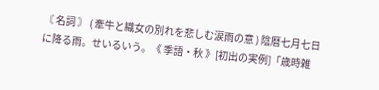〘 名詞 〙 ( 牽牛と織女の別れを悲しむ涙雨の意 ) 陰暦七月七日に降る雨。せいるいう。《 季語・秋 》[初出の実例]「歳時雑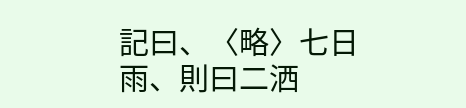記曰、〈略〉七日雨、則曰二洒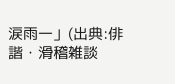涙雨一」(出典:俳諧・滑稽雑談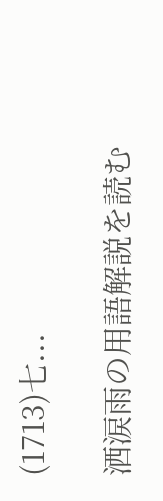(1713)七...

洒涙雨の用語解説を読む